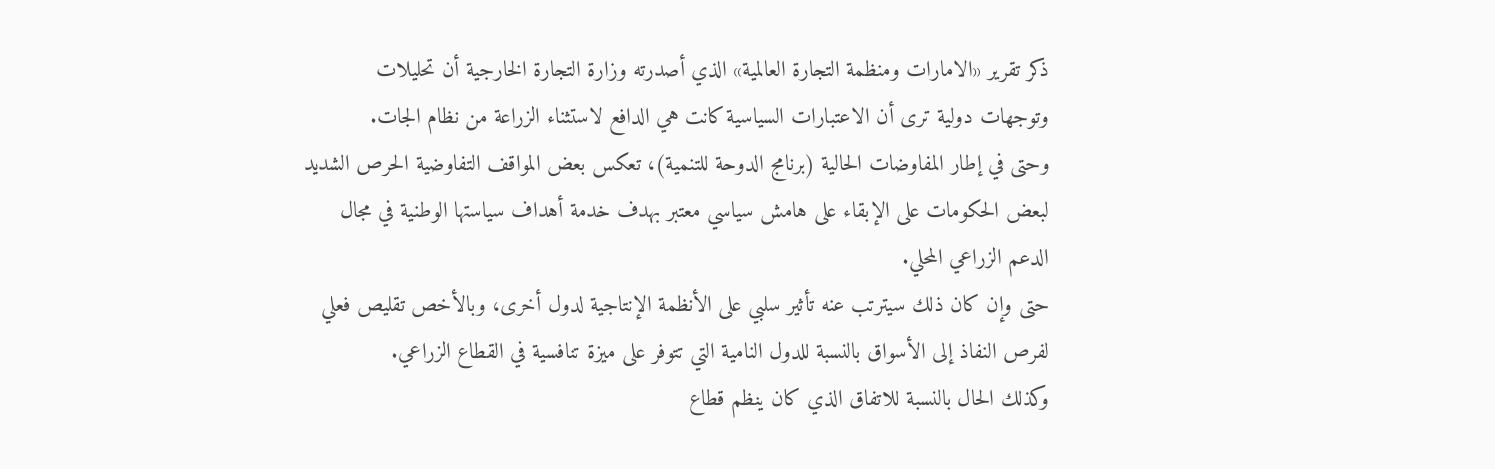ذكر تقرير «الامارات ومنظمة التجارة العالمية» الذي أصدرته وزارة التجارة الخارجية أن تحليلات وتوجهات دولية ترى أن الاعتبارات السياسية كانت هي الدافع لاستثناء الزراعة من نظام الجات.
وحتى في إطار المفاوضات الحالية (برنامج الدوحة للتنمية)، تعكس بعض المواقف التفاوضية الحرص الشديد لبعض الحكومات على الإبقاء على هامش سياسي معتبر بهدف خدمة أهداف سياستها الوطنية في مجال الدعم الزراعي المحلي.
حتى وإن كان ذلك سيترتب عنه تأثير سلبي على الأنظمة الإنتاجية لدول أخرى، وبالأخص تقليص فعلي لفرص النفاذ إلى الأسواق بالنسبة للدول النامية التي تتوفر على ميزة تنافسية في القطاع الزراعي.
وكذلك الحال بالنسبة للاتفاق الذي كان ينظم قطاع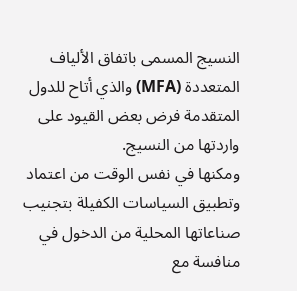النسيج المسمى باتفاق الألياف المتعددة (MFA) والذي أتاح للدول المتقدمة فرض بعض القيود على واردتها من النسيج.
ومكنها في نفس الوقت من اعتماد وتطبيق السياسات الكفيلة بتجنيب صناعاتها المحلية من الدخول في منافسة مع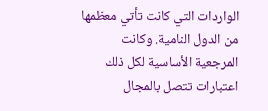الواردات التي كانت تأتي معظمها من الدول النامية. وكانت المرجعية الأساسية لكل ذلك اعتبارات تتصل بالمجال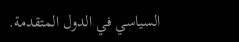السياسي في الدول المتقدمة.